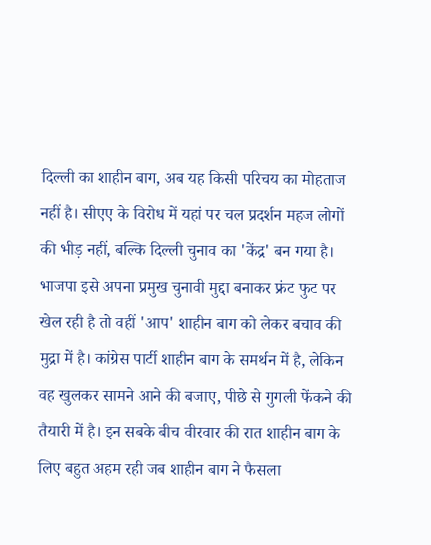दिल्ली का शाहीन बाग, अब यह किसी परिचय का मोहताज नहीं है। सीएए के विरोध में यहां पर चल प्रदर्शन महज लोगों की भीड़ नहीं, बल्कि दिल्ली चुनाव का 'केंद्र' बन गया है। भाजपा इसे अपना प्रमुख चुनावी मुद्दा बनाकर फ्रंट फुट पर खेल रही है तो वहीं 'आप' शाहीन बाग को लेकर बचाव की मुद्रा में है। कांग्रेस पार्टी शाहीन बाग के समर्थन में है, लेकिन वह खुलकर सामने आने की बजाए, पीछे से गुगली फेंकने की तैयारी में है। इन सबके बीच वीरवार की रात शाहीन बाग के लिए बहुत अहम रही जब शाहीन बाग ने फैसला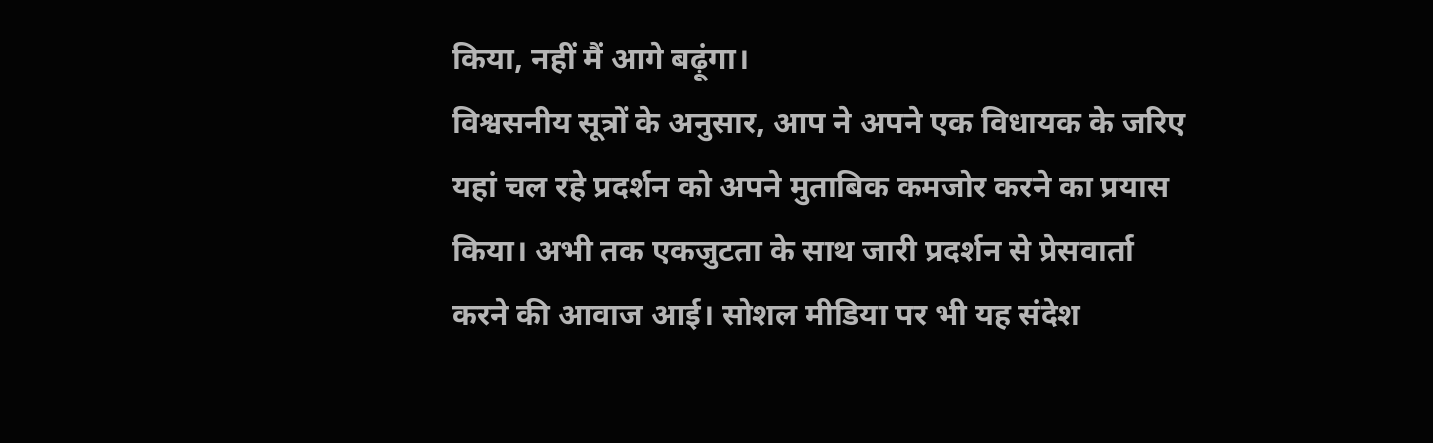किया, नहीं मैं आगे बढ़ूंगा।
विश्वसनीय सूत्रों के अनुसार, आप ने अपने एक विधायक के जरिए यहां चल रहे प्रदर्शन को अपने मुताबिक कमजोर करने का प्रयास किया। अभी तक एकजुटता के साथ जारी प्रदर्शन से प्रेसवार्ता करने की आवाज आई। सोशल मीडिया पर भी यह संदेश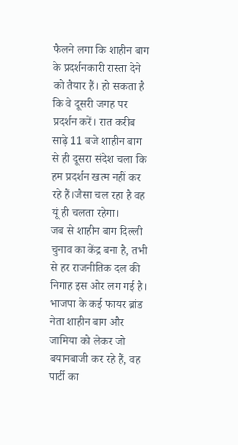फैलने लगा कि शाहीन बाग के प्रदर्शनकारी रास्ता देने को तैयार हैं। हो सकता है कि वे दूसरी जगह पर प्रदर्शन करें। रात करीब साढ़े 11 बजे शाहीन बाग से ही दूसरा संदेश चला कि हम प्रदर्शन खत्म नहीं कर रहे हैं।जैसा चल रहा है वह यूं ही चलता रहेगा।
जब से शाहीन बाग दिल्ली चुनाव का केंद्र बना है, तभी से हर राजनीतिक दल की निगाह इस ओर लग गई है। भाजपा के कई फायर ब्रांड नेता शाहीन बाग और जामिया को लेकर जो बयानबाजी कर रहे हैं, वह पार्टी का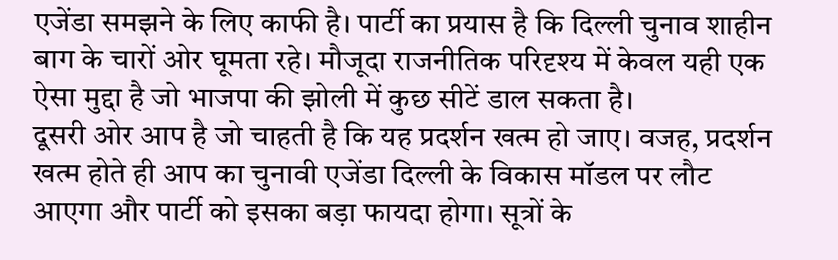एजेंडा समझने के लिए काफी है। पार्टी का प्रयास है कि दिल्ली चुनाव शाहीन बाग के चारों ओर घूमता रहे। मौजूदा राजनीतिक परिदृश्य में केवल यही एक ऐसा मुद्दा है जो भाजपा की झोली में कुछ सीटें डाल सकता है।
दूसरी ओर आप है जो चाहती है कि यह प्रदर्शन खत्म हो जाए। वजह, प्रदर्शन खत्म होते ही आप का चुनावी एजेंडा दिल्ली के विकास मॉडल पर लौट आएगा और पार्टी को इसका बड़ा फायदा होगा। सूत्रों के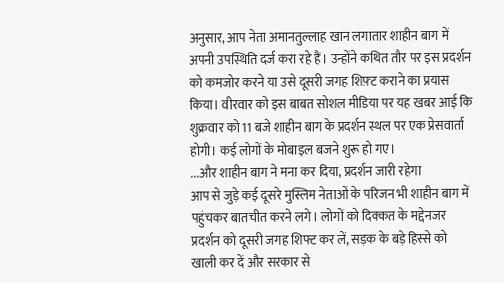अनुसार, आप नेता अमानतुल्लाह खान लगातार शाहीन बाग में अपनी उपस्थिति दर्ज करा रहे हैं। उन्होंने कथित तौर पर इस प्रदर्शन को कमजोर करने या उसे दूसरी जगह शिफ़्ट कराने का प्रयास किया। वीरवार को इस बाबत सोशल मीडिया पर यह खबर आई कि शुक्रवार को 11 बजे शाहीन बाग के प्रदर्शन स्थल पर एक प्रेसवार्ता होगी। कई लोगों के मोबाइल बजने शुरू हो गए।
...और शाहीन बाग ने मना कर दिया, प्रदर्शन जारी रहेगा
आप से जुड़े कई दूसरे मुस्लिम नेताओं के परिजन भी शाहीन बाग में पहुंचकर बातचीत करने लगे। लोगों को दिक्कत के मद्देनजर प्रदर्शन को दूसरी जगह शिफ्ट कर लें, सड़क के बड़े हिस्से को खाली कर दें और सरकार से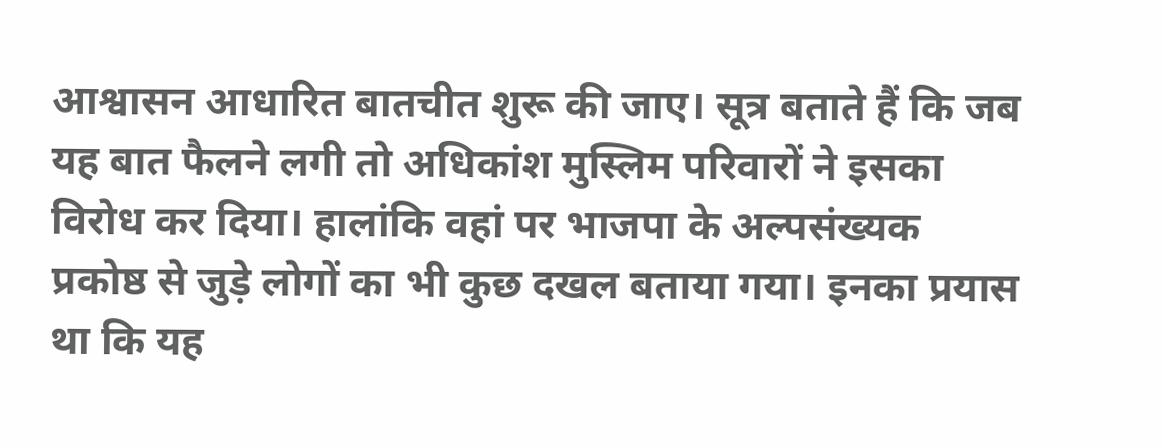आश्वासन आधारित बातचीत शुरू की जाए। सूत्र बताते हैं कि जब यह बात फैलने लगी तो अधिकांश मुस्लिम परिवारों ने इसका विरोध कर दिया। हालांकि वहां पर भाजपा के अल्पसंख्यक प्रकोष्ठ से जुड़े लोगों का भी कुछ दखल बताया गया। इनका प्रयास था कि यह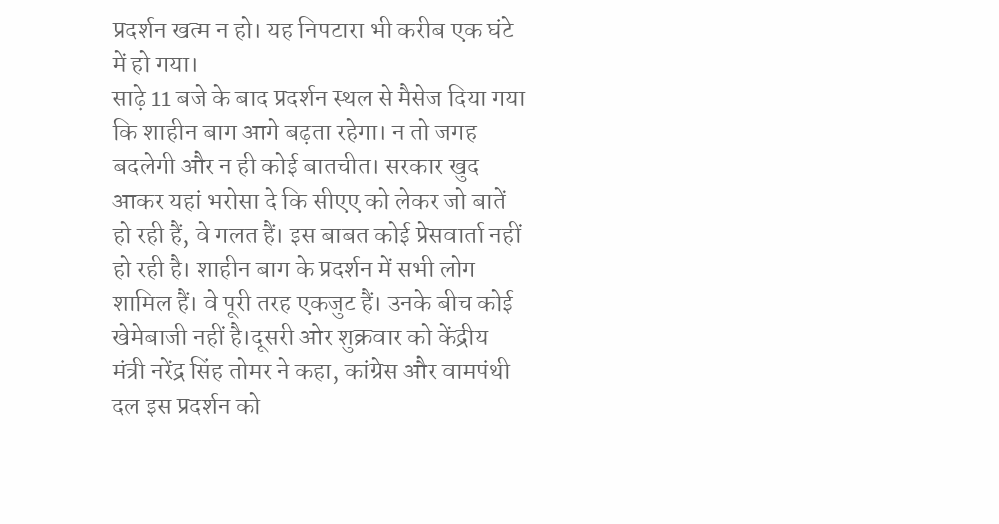प्रदर्शन खत्म न हो। यह निपटारा भी करीब एक घंटे में हो गया।
साढ़े 11 बजे के बाद प्रदर्शन स्थल से मैसेज दिया गया कि शाहीन बाग आगे बढ़ता रहेगा। न तो जगह बदलेगी और न ही कोई बातचीत। सरकार खुद आकर यहां भरोसा दे कि सीएए को लेकर जो बातें हो रही हैं, वे गलत हैं। इस बाबत कोई प्रेसवार्ता नहीं हो रही है। शाहीन बाग के प्रदर्शन में सभी लोग शामिल हैं। वे पूरी तरह एकजुट हैं। उनके बीच कोई खेमेबाजी नहीं है।दूसरी ओर शुक्रवार को केंद्रीय मंत्री नरेंद्र सिंह तोमर ने कहा, कांग्रेस और वामपंथी दल इस प्रदर्शन को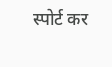स्पोर्ट कर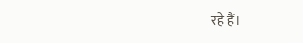रहे हैं।